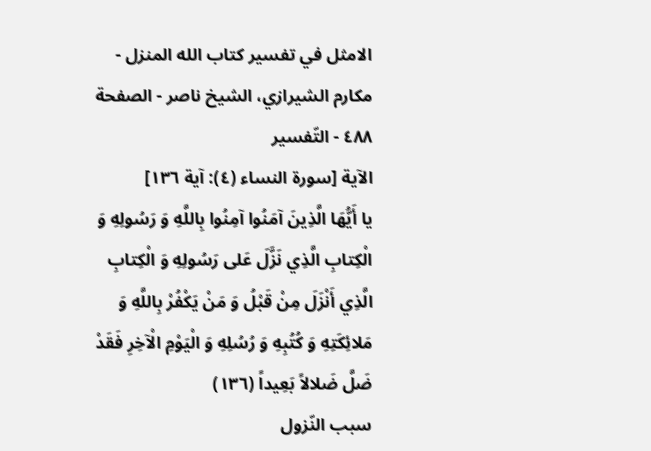الامثل في تفسير كتاب الله المنزل - مكارم الشيرازي، الشيخ ناصر - الصفحة ٤٨٨ - التّفسير
الآية [سورة النساء (٤): آية ١٣٦]
يا أَيُّهَا الَّذِينَ آمَنُوا آمِنُوا بِاللَّهِ وَ رَسُولِهِ وَ الْكِتابِ الَّذِي نَزَّلَ عَلى رَسُولِهِ وَ الْكِتابِ الَّذِي أَنْزَلَ مِنْ قَبْلُ وَ مَنْ يَكْفُرْ بِاللَّهِ وَ مَلائِكَتِهِ وَ كُتُبِهِ وَ رُسُلِهِ وَ الْيَوْمِ الْآخِرِ فَقَدْ ضَلَّ ضَلالاً بَعِيداً (١٣٦)
سبب النّزول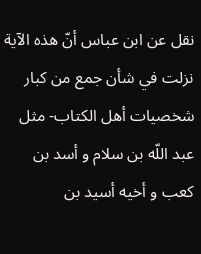نقل عن ابن عباس أنّ هذه الآية نزلت في شأن جمع من كبار شخصيات أهل الكتاب- مثل عبد اللّه بن سلام و أسد بن كعب و أخيه أسيد بن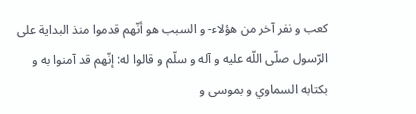كعب و نفر آخر من هؤلاء- و السبب هو أنّهم قدموا منذ البداية على الرّسول صلّى اللّه عليه و آله و سلّم و قالوا له: إنّهم قد آمنوا به و بكتابه السماوي و بموسى و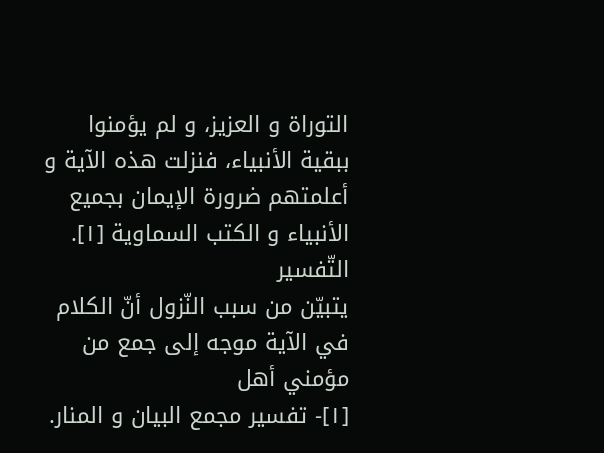التوراة و العزيز، و لم يؤمنوا ببقية الأنبياء، فنزلت هذه الآية و أعلمتهم ضرورة الإيمان بجميع الأنبياء و الكتب السماوية [١].
التّفسير
يتبيّن من سبب النّزول أنّ الكلام في الآية موجه إلى جمع من مؤمني أهل
[١]- تفسير مجمع البيان و المنار.